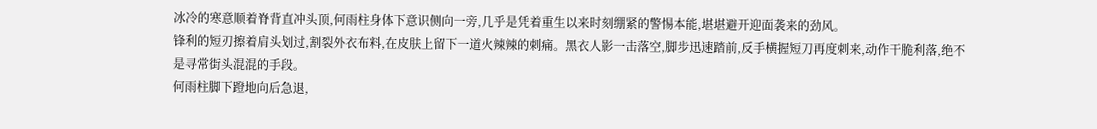冰冷的寒意顺着脊背直冲头顶,何雨柱身体下意识侧向一旁,几乎是凭着重生以来时刻绷紧的警惕本能,堪堪避开迎面袭来的劲风。
锋利的短刃擦着肩头划过,割裂外衣布料,在皮肤上留下一道火辣辣的刺痛。黑衣人影一击落空,脚步迅速踏前,反手横握短刀再度刺来,动作干脆利落,绝不是寻常街头混混的手段。
何雨柱脚下蹬地向后急退,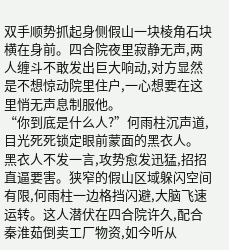双手顺势抓起身侧假山一块棱角石块横在身前。四合院夜里寂静无声,两人缠斗不敢发出巨大响动,对方显然是不想惊动院里住户,一心想要在这里悄无声息制服他。
“你到底是什么人?”何雨柱沉声道,目光死死锁定眼前蒙面的黑衣人。
黑衣人不发一言,攻势愈发迅猛,招招直逼要害。狭窄的假山区域躲闪空间有限,何雨柱一边格挡闪避,大脑飞速运转。这人潜伏在四合院许久,配合秦淮茹倒卖工厂物资,如今听从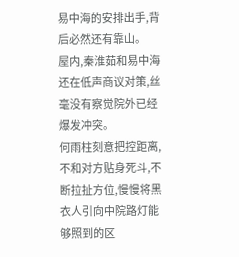易中海的安排出手,背后必然还有靠山。
屋内,秦淮茹和易中海还在低声商议对策,丝毫没有察觉院外已经爆发冲突。
何雨柱刻意把控距离,不和对方贴身死斗,不断拉扯方位,慢慢将黑衣人引向中院路灯能够照到的区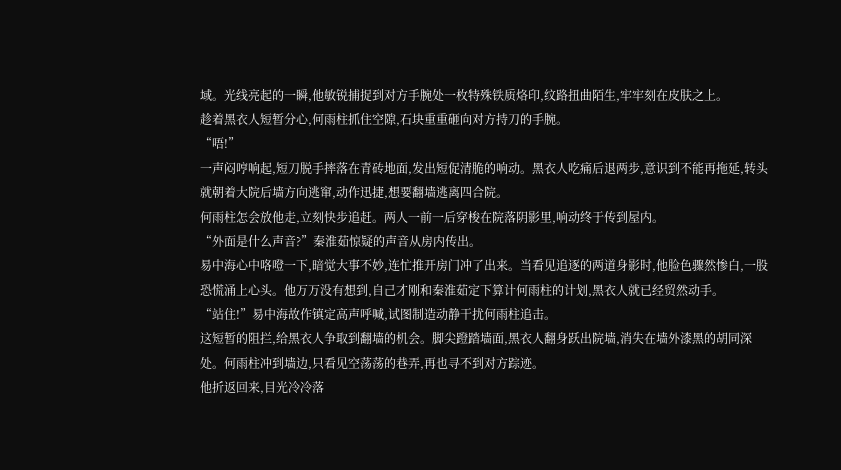域。光线亮起的一瞬,他敏锐捕捉到对方手腕处一枚特殊铁质烙印,纹路扭曲陌生,牢牢刻在皮肤之上。
趁着黑衣人短暂分心,何雨柱抓住空隙,石块重重砸向对方持刀的手腕。
“唔!”
一声闷哼响起,短刀脱手摔落在青砖地面,发出短促清脆的响动。黑衣人吃痛后退两步,意识到不能再拖延,转头就朝着大院后墙方向逃窜,动作迅捷,想要翻墙逃离四合院。
何雨柱怎会放他走,立刻快步追赶。两人一前一后穿梭在院落阴影里,响动终于传到屋内。
“外面是什么声音?”秦淮茹惊疑的声音从房内传出。
易中海心中咯噔一下,暗觉大事不妙,连忙推开房门冲了出来。当看见追逐的两道身影时,他脸色骤然惨白,一股恐慌涌上心头。他万万没有想到,自己才刚和秦淮茹定下算计何雨柱的计划,黑衣人就已经贸然动手。
“站住!”易中海故作镇定高声呼喊,试图制造动静干扰何雨柱追击。
这短暂的阻拦,给黑衣人争取到翻墙的机会。脚尖蹬踏墙面,黑衣人翻身跃出院墙,消失在墙外漆黑的胡同深处。何雨柱冲到墙边,只看见空荡荡的巷弄,再也寻不到对方踪迹。
他折返回来,目光冷冷落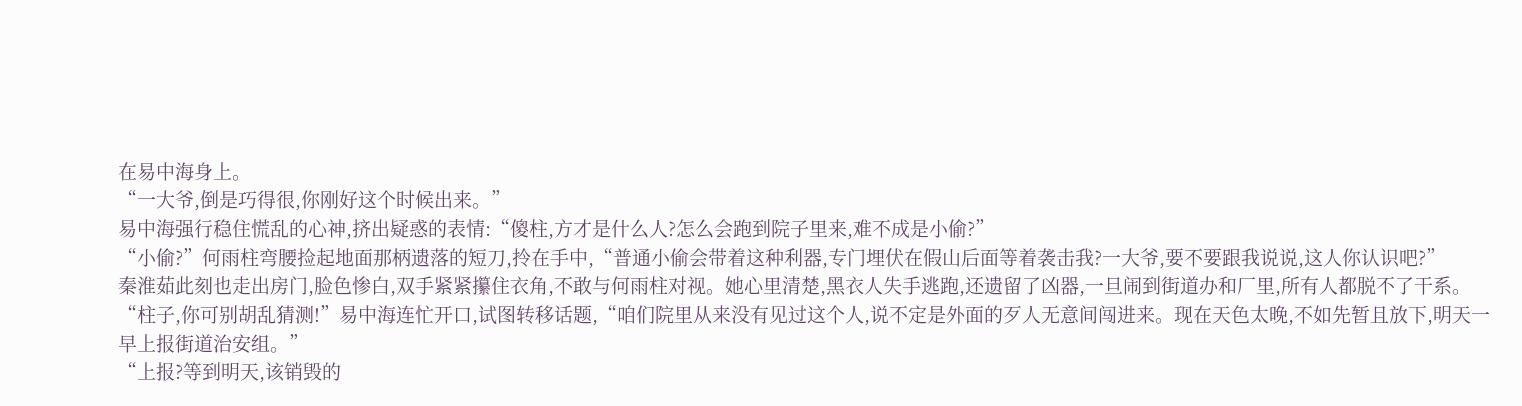在易中海身上。
“一大爷,倒是巧得很,你刚好这个时候出来。”
易中海强行稳住慌乱的心神,挤出疑惑的表情:“傻柱,方才是什么人?怎么会跑到院子里来,难不成是小偷?”
“小偷?”何雨柱弯腰捡起地面那柄遗落的短刀,拎在手中,“普通小偷会带着这种利器,专门埋伏在假山后面等着袭击我?一大爷,要不要跟我说说,这人你认识吧?”
秦淮茹此刻也走出房门,脸色惨白,双手紧紧攥住衣角,不敢与何雨柱对视。她心里清楚,黑衣人失手逃跑,还遗留了凶器,一旦闹到街道办和厂里,所有人都脱不了干系。
“柱子,你可别胡乱猜测!”易中海连忙开口,试图转移话题,“咱们院里从来没有见过这个人,说不定是外面的歹人无意间闯进来。现在天色太晚,不如先暂且放下,明天一早上报街道治安组。”
“上报?等到明天,该销毁的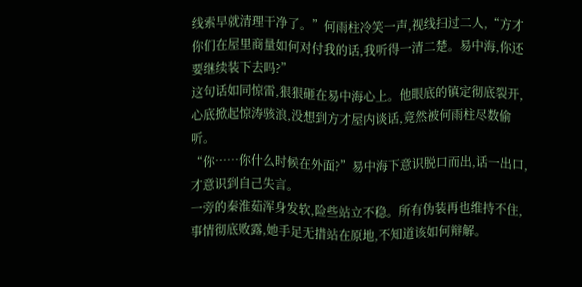线索早就清理干净了。”何雨柱冷笑一声,视线扫过二人,“方才你们在屋里商量如何对付我的话,我听得一清二楚。易中海,你还要继续装下去吗?”
这句话如同惊雷,狠狠砸在易中海心上。他眼底的镇定彻底裂开,心底掀起惊涛骇浪,没想到方才屋内谈话,竟然被何雨柱尽数偷听。
“你……你什么时候在外面?”易中海下意识脱口而出,话一出口,才意识到自己失言。
一旁的秦淮茹浑身发软,险些站立不稳。所有伪装再也维持不住,事情彻底败露,她手足无措站在原地,不知道该如何辩解。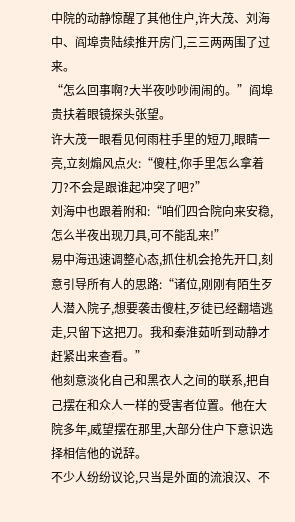中院的动静惊醒了其他住户,许大茂、刘海中、阎埠贵陆续推开房门,三三两两围了过来。
“怎么回事啊?大半夜吵吵闹闹的。”阎埠贵扶着眼镜探头张望。
许大茂一眼看见何雨柱手里的短刀,眼睛一亮,立刻煽风点火:“傻柱,你手里怎么拿着刀?不会是跟谁起冲突了吧?”
刘海中也跟着附和:“咱们四合院向来安稳,怎么半夜出现刀具,可不能乱来!”
易中海迅速调整心态,抓住机会抢先开口,刻意引导所有人的思路:“诸位,刚刚有陌生歹人潜入院子,想要袭击傻柱,歹徒已经翻墙逃走,只留下这把刀。我和秦淮茹听到动静才赶紧出来查看。”
他刻意淡化自己和黑衣人之间的联系,把自己摆在和众人一样的受害者位置。他在大院多年,威望摆在那里,大部分住户下意识选择相信他的说辞。
不少人纷纷议论,只当是外面的流浪汉、不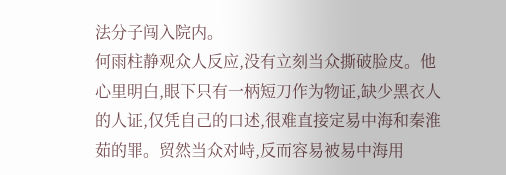法分子闯入院内。
何雨柱静观众人反应,没有立刻当众撕破脸皮。他心里明白,眼下只有一柄短刀作为物证,缺少黑衣人的人证,仅凭自己的口述,很难直接定易中海和秦淮茹的罪。贸然当众对峙,反而容易被易中海用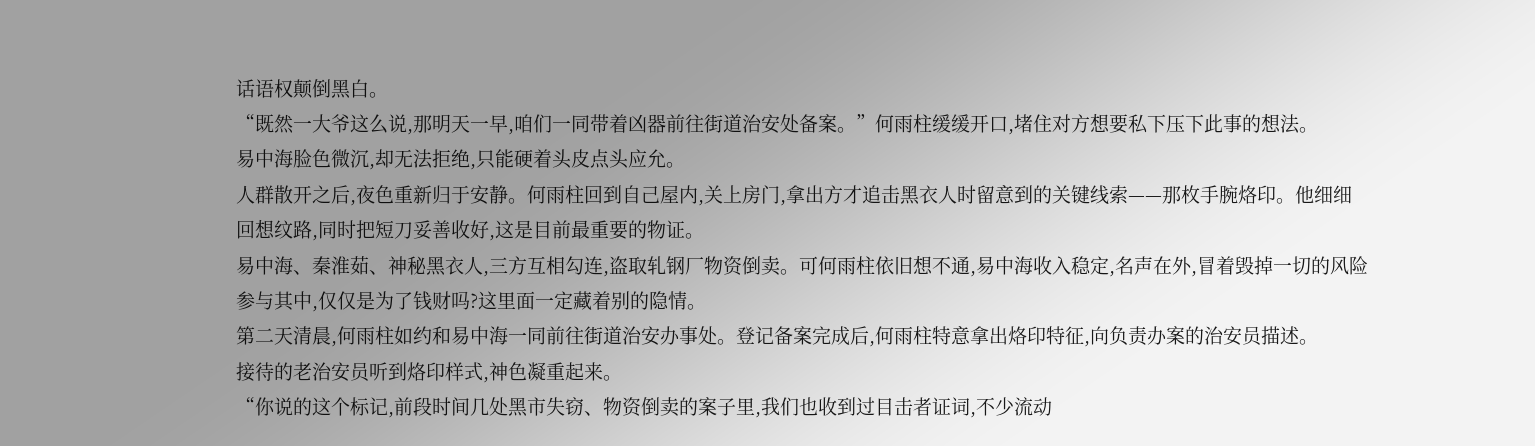话语权颠倒黑白。
“既然一大爷这么说,那明天一早,咱们一同带着凶器前往街道治安处备案。”何雨柱缓缓开口,堵住对方想要私下压下此事的想法。
易中海脸色微沉,却无法拒绝,只能硬着头皮点头应允。
人群散开之后,夜色重新归于安静。何雨柱回到自己屋内,关上房门,拿出方才追击黑衣人时留意到的关键线索——那枚手腕烙印。他细细回想纹路,同时把短刀妥善收好,这是目前最重要的物证。
易中海、秦淮茹、神秘黑衣人,三方互相勾连,盗取轧钢厂物资倒卖。可何雨柱依旧想不通,易中海收入稳定,名声在外,冒着毁掉一切的风险参与其中,仅仅是为了钱财吗?这里面一定藏着别的隐情。
第二天清晨,何雨柱如约和易中海一同前往街道治安办事处。登记备案完成后,何雨柱特意拿出烙印特征,向负责办案的治安员描述。
接待的老治安员听到烙印样式,神色凝重起来。
“你说的这个标记,前段时间几处黑市失窃、物资倒卖的案子里,我们也收到过目击者证词,不少流动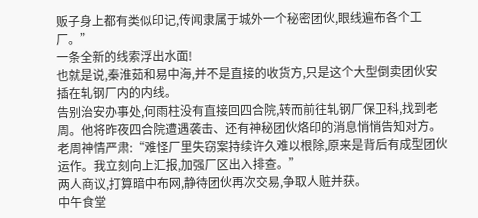贩子身上都有类似印记,传闻隶属于城外一个秘密团伙,眼线遍布各个工厂。”
一条全新的线索浮出水面!
也就是说,秦淮茹和易中海,并不是直接的收货方,只是这个大型倒卖团伙安插在轧钢厂内的内线。
告别治安办事处,何雨柱没有直接回四合院,转而前往轧钢厂保卫科,找到老周。他将昨夜四合院遭遇袭击、还有神秘团伙烙印的消息悄悄告知对方。
老周神情严肃:“难怪厂里失窃案持续许久难以根除,原来是背后有成型团伙运作。我立刻向上汇报,加强厂区出入排查。”
两人商议,打算暗中布网,静待团伙再次交易,争取人赃并获。
中午食堂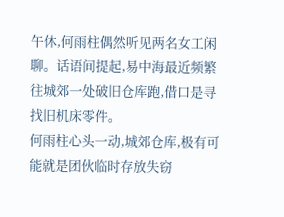午休,何雨柱偶然听见两名女工闲聊。话语间提起,易中海最近频繁往城郊一处破旧仓库跑,借口是寻找旧机床零件。
何雨柱心头一动,城郊仓库,极有可能就是团伙临时存放失窃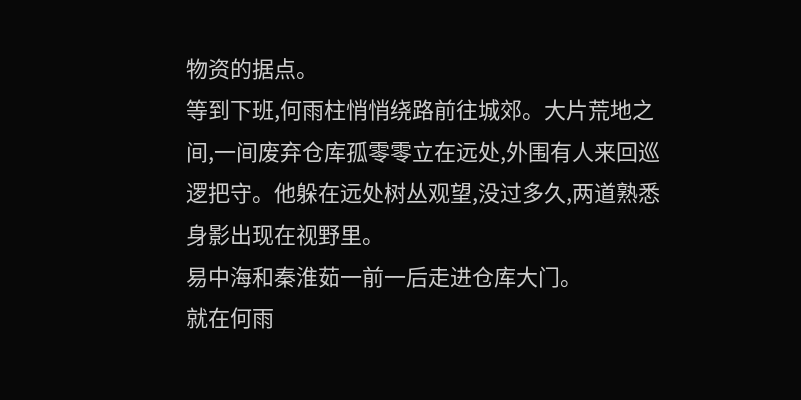物资的据点。
等到下班,何雨柱悄悄绕路前往城郊。大片荒地之间,一间废弃仓库孤零零立在远处,外围有人来回巡逻把守。他躲在远处树丛观望,没过多久,两道熟悉身影出现在视野里。
易中海和秦淮茹一前一后走进仓库大门。
就在何雨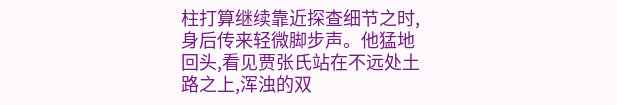柱打算继续靠近探查细节之时,身后传来轻微脚步声。他猛地回头,看见贾张氏站在不远处土路之上,浑浊的双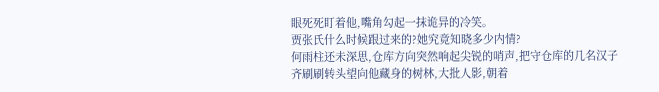眼死死盯着他,嘴角勾起一抹诡异的冷笑。
贾张氏什么时候跟过来的?她究竟知晓多少内情?
何雨柱还未深思,仓库方向突然响起尖锐的哨声,把守仓库的几名汉子齐刷刷转头望向他藏身的树林,大批人影,朝着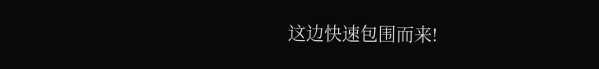这边快速包围而来!